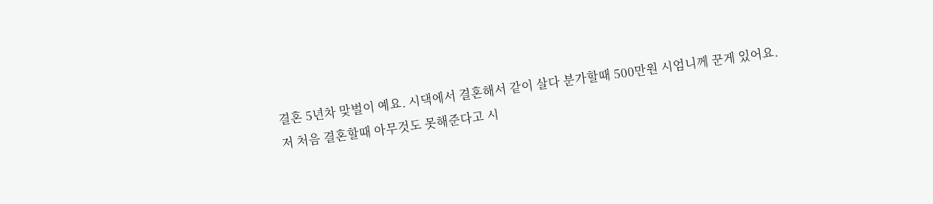결혼 5년차 맞벌이 예요. 시댁에서 결혼해서 같이 살다 분가할때 500만원 시엄니께 꾼게 있어요.
저 처음 결혼할때 아무것도 못해준다고 시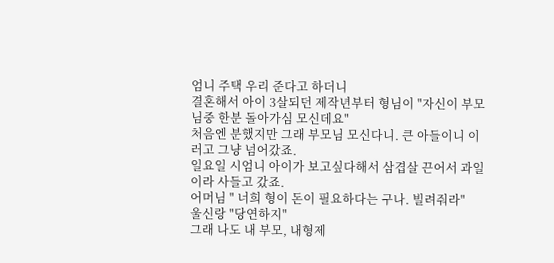엄니 주택 우리 준다고 하더니
결혼해서 아이 3살되던 제작년부터 형님이 "자신이 부모님중 한분 돌아가심 모신데요"
처음엔 분했지만 그래 부모님 모신다니. 큰 아들이니 이러고 그냥 넘어갔죠.
일요일 시엄니 아이가 보고싶다해서 삼겹살 끈어서 과일이라 사들고 갔죠.
어머님 " 너희 형이 돈이 필요하다는 구나. 빌려줘라"
울신랑 "당연하지"
그래 나도 내 부모, 내형제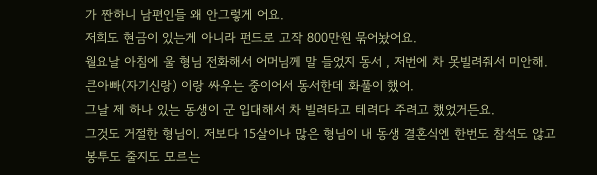가 짠하니 남편인들 왜 안그렇게 어요.
저희도 현금이 있는게 아니라 펀드로 고작 800만원 묶어놨어요.
월요날 아침에 울 형님 전화해서 어머님께 말 들었지 동서 , 저번에 차 못빌려줘서 미안해.
큰아빠(자기신랑) 이랑 싸우는 중이어서 동서한데 화풀이 했어.
그날 제 하나 있는 동생이 군 입대해서 차 빌려타고 테려다 주려고 했었거든요.
그것도 거절한 형님이. 저보다 15살이나 많은 형님이 내 동생 결혼식엔 한번도 참석도 않고
봉투도 줄지도 모르는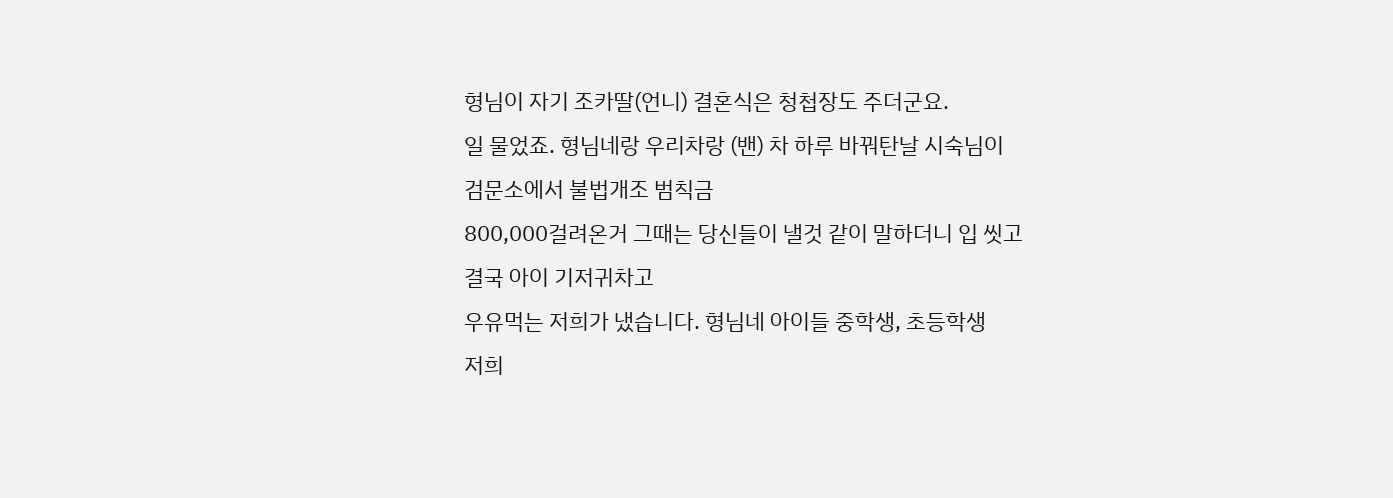형님이 자기 조카딸(언니) 결혼식은 청첩장도 주더군요.
일 물었죠. 형님네랑 우리차랑 (밴) 차 하루 바꿔탄날 시숙님이 검문소에서 불법개조 범칙금
800,000걸려온거 그때는 당신들이 낼것 같이 말하더니 입 씻고 결국 아이 기저귀차고
우유먹는 저희가 냈습니다. 형님네 아이들 중학생, 초등학생
저희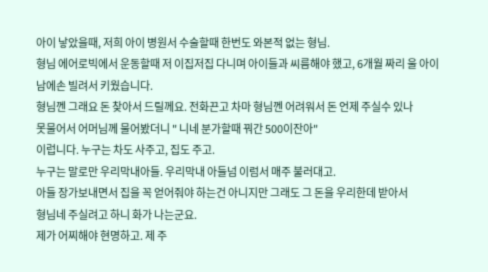아이 낳았을때, 저희 아이 병원서 수술할때 한번도 와본적 없는 형님.
형님 에어로빅에서 운동할때 저 이집저집 다니며 아이들과 씨름해야 했고, 6개월 짜리 울 아이 남에손 빌려서 키웠습니다.
형님껜 그래요 돈 찾아서 드릴께요. 전화끈고 차마 형님껜 어려워서 돈 언제 주실수 있나
못물어서 어머님께 물어봤더니 " 니네 분가할때 꿔간 500이잔아"
이럽니다. 누구는 차도 사주고, 집도 주고.
누구는 말로만 우리막내아들. 우리막내 아들넘 이럼서 매주 불러대고.
아들 장가보내면서 집을 꼭 얻어줘야 하는건 아니지만 그래도 그 돈을 우리한데 받아서
형님네 주실려고 하니 화가 나는군요.
제가 어찌해야 현명하고. 제 주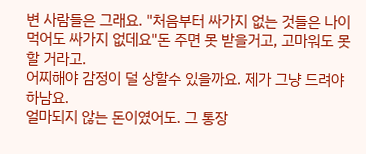변 사람들은 그래요. "처음부터 싸가지 없는 것들은 나이먹어도 싸가지 없데요"돈 주면 못 받을거고, 고마워도 못할 거라고.
어찌해야 감정이 덜 상할수 있을까요. 제가 그냥 드려야 하남요.
얼마되지 않는 돈이였어도. 그 통장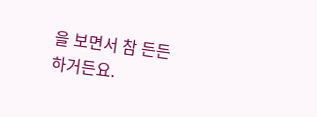을 보면서 참 든든하거든요.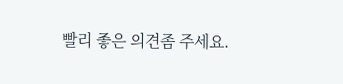빨리 좋은 의견좀 주세요.